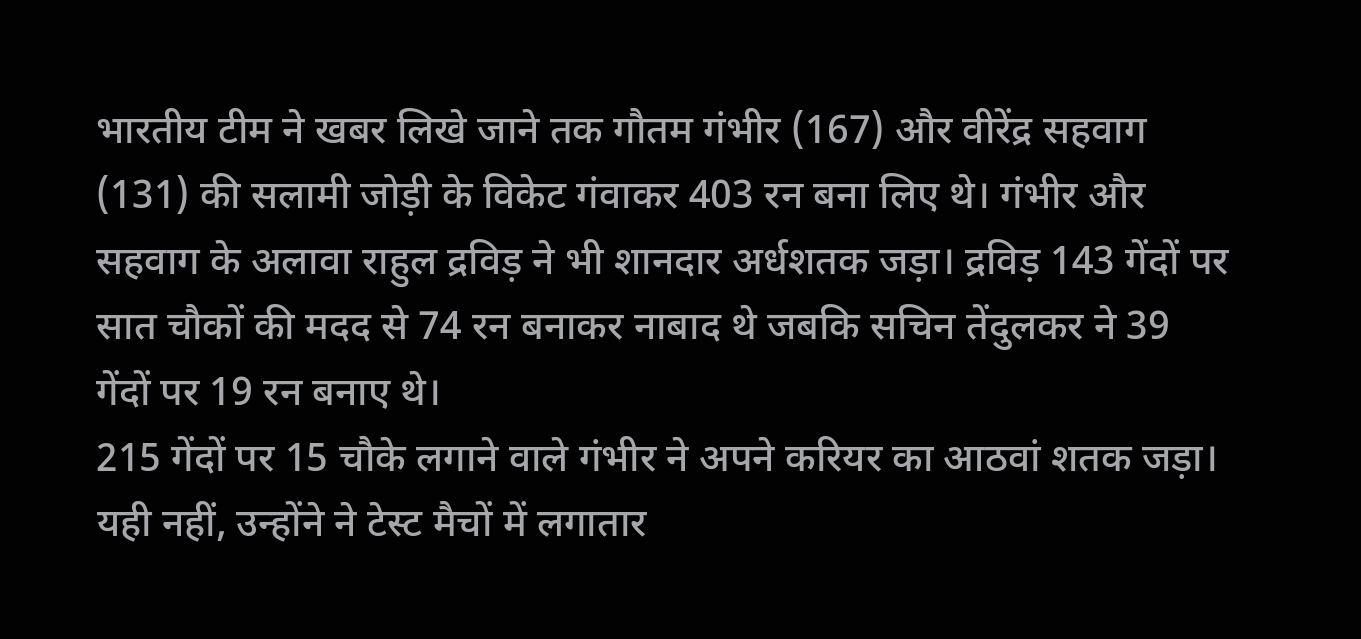भारतीय टीम ने खबर लिखे जाने तक गौतम गंभीर (167) और वीरेंद्र सहवाग (131) की सलामी जोड़ी के विकेट गंवाकर 403 रन बना लिए थे। गंभीर और सहवाग के अलावा राहुल द्रविड़ ने भी शानदार अर्धशतक जड़ा। द्रविड़ 143 गेंदों पर सात चौकों की मदद से 74 रन बनाकर नाबाद थे जबकि सचिन तेंदुलकर ने 39 गेंदों पर 19 रन बनाए थे।
215 गेंदों पर 15 चौके लगाने वाले गंभीर ने अपने करियर का आठवां शतक जड़ा। यही नहीं, उन्होंने ने टेस्ट मैचों में लगातार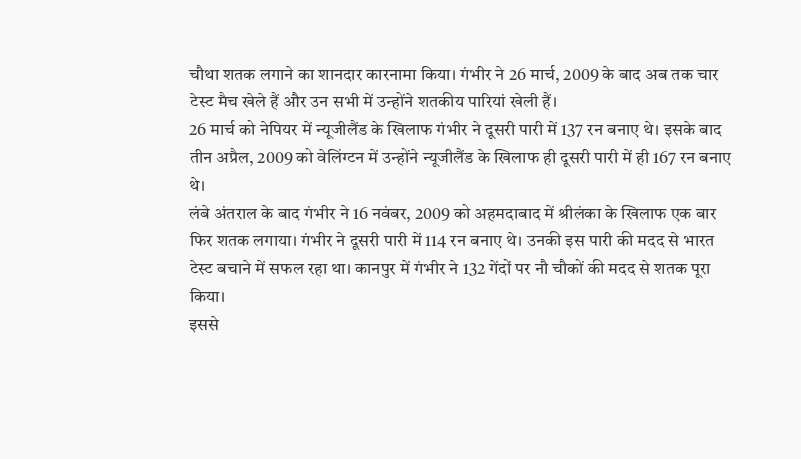चौथा शतक लगाने का शानदार कारनामा किया। गंभीर ने 26 मार्च, 2009 के बाद अब तक चार टेस्ट मैच खेले हैं और उन सभी में उन्होंने शतकीय पारियां खेली हैं।
26 मार्च को नेपियर में न्यूजीलैंड के खिलाफ गंभीर ने दूसरी पारी में 137 रन बनाए थे। इसके बाद तीन अप्रैल, 2009 को वेलिंग्टन में उन्होंने न्यूजीलैंड के खिलाफ ही दूसरी पारी में ही 167 रन बनाए थे।
लंबे अंतराल के बाद गंभीर ने 16 नवंबर, 2009 को अहमदाबाद में श्रीलंका के खिलाफ एक बार फिर शतक लगाया। गंभीर ने दूसरी पारी में 114 रन बनाए थे। उनकी इस पारी की मदद से भारत टेस्ट बचाने में सफल रहा था। कानपुर में गंभीर ने 132 गेंदों पर नौ चौकों की मदद से शतक पूरा किया।
इससे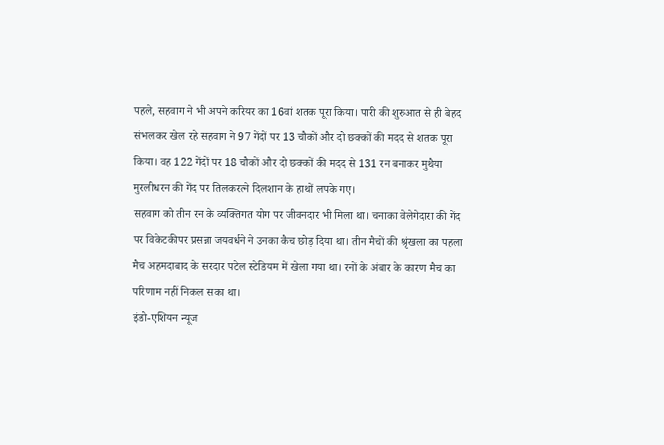पहले, सहवाग ने भी अपने करियर का 16वां शतक पूरा किया। पारी की शुरुआत से ही बेहद संभलकर खेल रहे सहवाग ने 97 गेंदों पर 13 चौकों और दो छक्कों की मदद से शतक पूरा किया। वह 122 गेंदों पर 18 चौकों और दो छक्कों की मदद से 131 रन बनाकर मुथैया मुरलीधरन की गेंद पर तिलकरत्ने दिलशान के हाथों लपके गए।
सहवाग को तीन रन के व्यक्तिगत योग पर जीवनदार भी मिला था। चनाका वेलेगेदारा की गेंद पर विकेटकीपर प्रसन्ना जयवर्धने ने उनका कैच छोड़ दिया था। तीन मैचों की श्रृंखला का पहला मैच अहमदाबाद के सरदार पटेल स्टेडियम में खेला गया था। रनों के अंबार के कारण मैच का परिणाम नहीं निकल सका था।
इंडो-एशियन न्यूज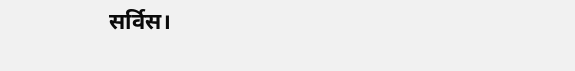सर्विस।